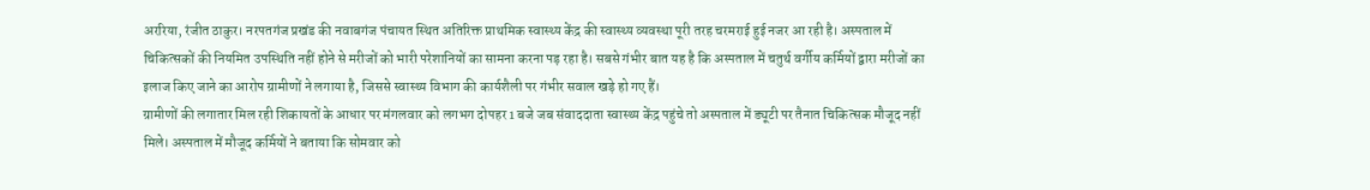अररिया, रंजीत ठाकुर। नरपतगंज प्रखंड की नवाबगंज पंचायत स्थित अतिरिक्त प्राथमिक स्वास्थ्य केंद्र की स्वास्थ्य व्यवस्था पूरी तरह चरमराई हुई नजर आ रही है। अस्पताल में चिकित्सकों की नियमित उपस्थिति नहीं होने से मरीजों को भारी परेशानियों का सामना करना पड़ रहा है। सबसे गंभीर बात यह है कि अस्पताल में चतुर्थ वर्गीय कर्मियों द्वारा मरीजों का इलाज किए जाने का आरोप ग्रामीणों ने लगाया है, जिससे स्वास्थ्य विभाग की कार्यशैली पर गंभीर सवाल खड़े हो गए हैं।
ग्रामीणों की लगातार मिल रही शिकायतों के आधार पर मंगलवार को लगभग दोपहर 1 बजे जब संवाददाता स्वास्थ्य केंद्र पहुंचे तो अस्पताल में ड्यूटी पर तैनात चिकित्सक मौजूद नहीं मिले। अस्पताल में मौजूद कर्मियों ने बताया कि सोमवार को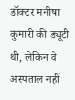डॉक्टर मनीषा कुमारी की ड्यूटी थी, लेकिन वे अस्पताल नहीं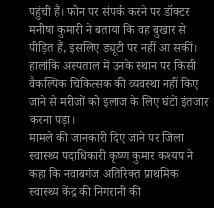पहुंची हैं। फोन पर संपर्क करने पर डॉक्टर मनीषा कुमारी ने बताया कि वह बुखार से पीड़ित हैं, इसलिए ड्यूटी पर नहीं आ सकीं। हालांकि अस्पताल में उनके स्थान पर किसी वैकल्पिक चिकित्सक की व्यवस्था नहीं किए जाने से मरीजों को इलाज के लिए घंटों इंतजार करना पड़ा।
मामले की जानकारी दिए जाने पर जिला स्वास्थ्य पदाधिकारी कृष्ण कुमार कश्यप ने कहा कि नवाबगंज अतिरिक्त प्राथमिक स्वास्थ्य केंद्र की निगरानी की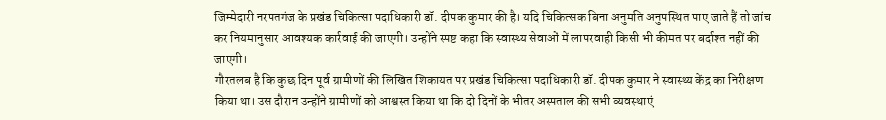जिम्मेदारी नरपतगंज के प्रखंड चिकित्सा पदाधिकारी डॉ. दीपक कुमार की है। यदि चिकित्सक बिना अनुमति अनुपस्थित पाए जाते हैं तो जांच कर नियमानुसार आवश्यक कार्रवाई की जाएगी। उन्होंने स्पष्ट कहा कि स्वास्थ्य सेवाओं में लापरवाही किसी भी कीमत पर बर्दाश्त नहीं की जाएगी।
गौरतलब है कि कुछ दिन पूर्व ग्रामीणों की लिखित शिकायत पर प्रखंड चिकित्सा पदाधिकारी डॉ. दीपक कुमार ने स्वास्थ्य केंद्र का निरीक्षण किया था। उस दौरान उन्होंने ग्रामीणों को आश्वस्त किया था कि दो दिनों के भीतर अस्पताल की सभी व्यवस्थाएं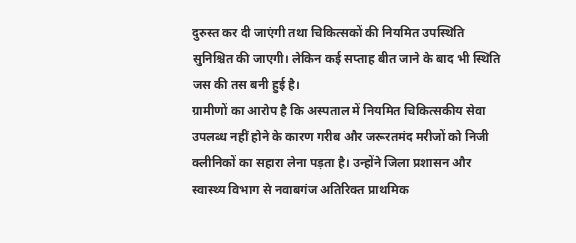दुरुस्त कर दी जाएंगी तथा चिकित्सकों की नियमित उपस्थिति सुनिश्चित की जाएगी। लेकिन कई सप्ताह बीत जाने के बाद भी स्थिति जस की तस बनी हुई है।
ग्रामीणों का आरोप है कि अस्पताल में नियमित चिकित्सकीय सेवा उपलब्ध नहीं होने के कारण गरीब और जरूरतमंद मरीजों को निजी क्लीनिकों का सहारा लेना पड़ता है। उन्होंने जिला प्रशासन और स्वास्थ्य विभाग से नवाबगंज अतिरिक्त प्राथमिक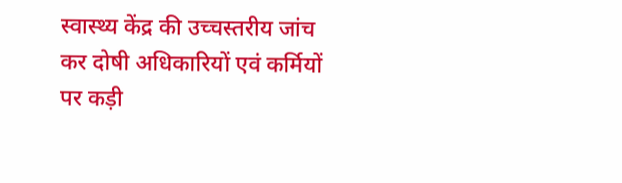स्वास्थ्य केंद्र की उच्चस्तरीय जांच कर दोषी अधिकारियों एवं कर्मियों पर कड़ी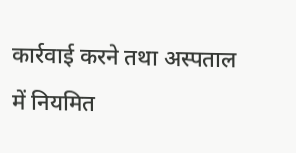कार्रवाई करने तथा अस्पताल में नियमित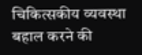चिकित्सकीय व्यवस्था बहाल करने की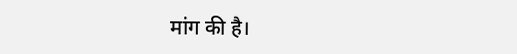मांग की है।